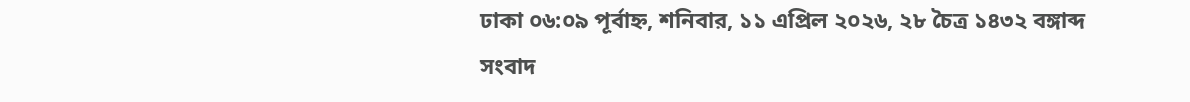ঢাকা ০৬:০৯ পূর্বাহ্ন, শনিবার, ১১ এপ্রিল ২০২৬, ২৮ চৈত্র ১৪৩২ বঙ্গাব্দ
সংবাদ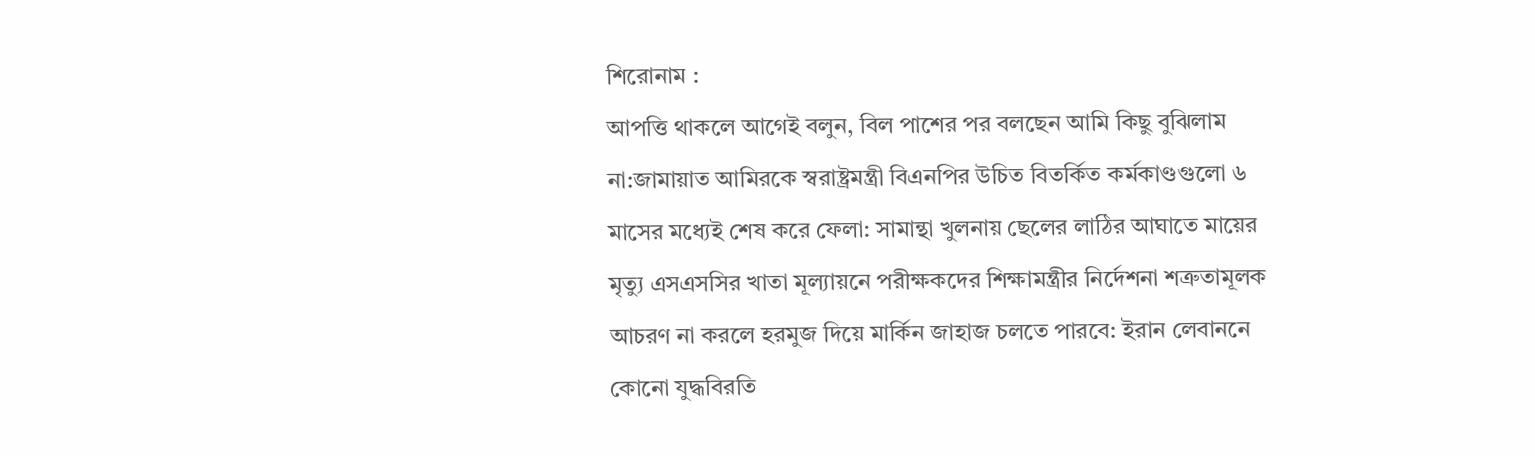শিরোনাম :
আপত্তি থাকলে আগেই বলুন, বিল পাশের পর বলছেন আমি কিছু বুঝিলাম না:জামায়াত আমিরকে স্বরাষ্ট্রমন্ত্রী বিএনপির উচিত বিতর্কিত কর্মকাণ্ডগুলো ৬ মাসের মধ্যেই শেষ করে ফেলা: সামান্থা খুলনায় ছেলের লাঠির আঘাতে মায়ের মৃত্যু এসএসসির খাতা মূল্যায়নে পরীক্ষকদের শিক্ষামন্ত্রীর নির্দেশনা শত্রুতামূলক আচরণ না করলে হরমুজ দিয়ে মার্কিন জাহাজ চলতে পারবে: ইরান লেবাননে কোনো যুদ্ধবিরতি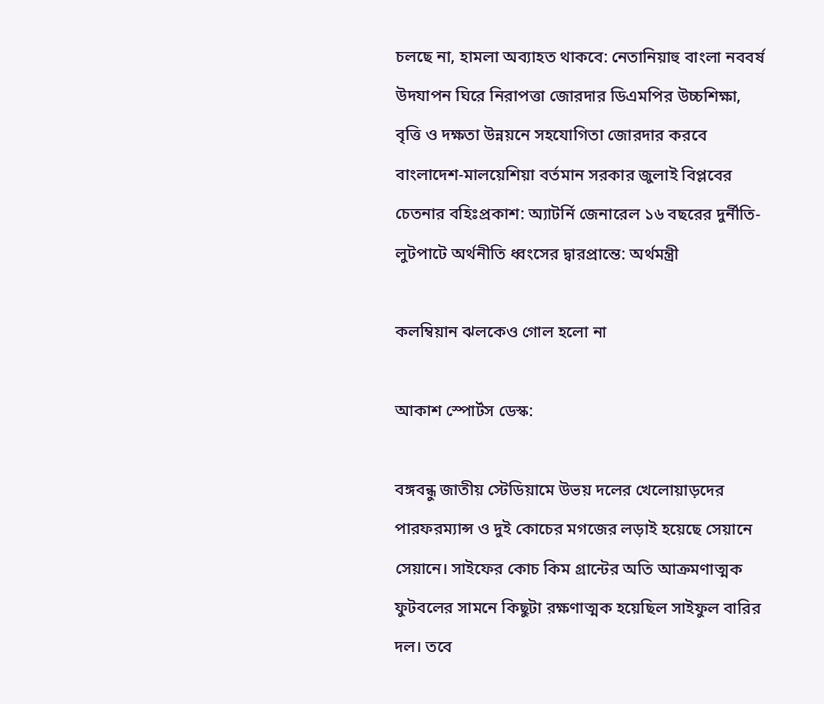চলছে না, হামলা অব্যাহত থাকবে: নেতানিয়াহু বাংলা নববর্ষ উদযাপন ঘিরে নিরাপত্তা জোরদার ডিএমপির উচ্চশিক্ষা, বৃত্তি ও দক্ষতা উন্নয়নে সহযোগিতা জোরদার করবে বাংলাদেশ-মালয়েশিয়া বর্তমান সরকার জুলাই বিপ্লবের চেতনার বহিঃপ্রকাশ: অ্যাটর্নি জেনারেল ১৬ বছরের দুর্নীতি-লুটপাটে অর্থনীতি ধ্বংসের দ্বারপ্রান্তে: অর্থমন্ত্রী

কলম্বিয়ান ঝলকেও গোল হলো না

আকাশ স্পোর্টস ডেস্ক:

বঙ্গবন্ধু জাতীয় স্টেডিয়ামে উভয় দলের খেলোয়াড়দের পারফরম্যান্স ও দুই কোচের মগজের লড়াই হয়েছে সেয়ানে সেয়ানে। সাইফের কোচ কিম গ্রান্টের অতি আক্রমণাত্মক ফুটবলের সামনে কিছুটা রক্ষণাত্মক হয়েছিল সাইফুল বারির দল। তবে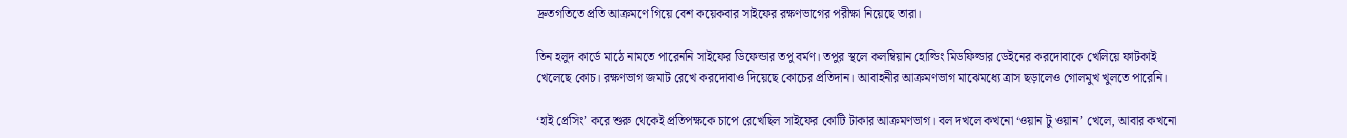দ্রুতগতিতে প্রতি আক্রমণে গিয়ে বেশ কয়েকবার সাইফের রক্ষণভাগের পরীক্ষা নিয়েছে তারা।

তিন হলুদ কার্ডে মাঠে নামতে পারেননি সাইফের ডিফেন্ডার তপু বর্মণ। তপুর স্থলে কলম্বিয়ান হোল্ডিং মিডফিল্ডার ডেইনের করদোবাকে খেলিয়ে ফাটকাই খেলেছে কোচ। রক্ষণভাগ জমাট রেখে করদোবাও দিয়েছে কোচের প্রতিদান। আবাহনীর আক্রমণভাগ মাঝেমধ্যে ত্রাস ছড়ালেও গোলমুখ খুলতে পারেনি।

‘হাই প্রেসিং’ করে শুরু থেকেই প্রতিপক্ষকে চাপে রেখেছিল সাইফের কোটি টাকার আক্রমণভাগ। বল দখলে কখনো ‘ওয়ান টু ওয়ান’ খেলে, আবার কখনো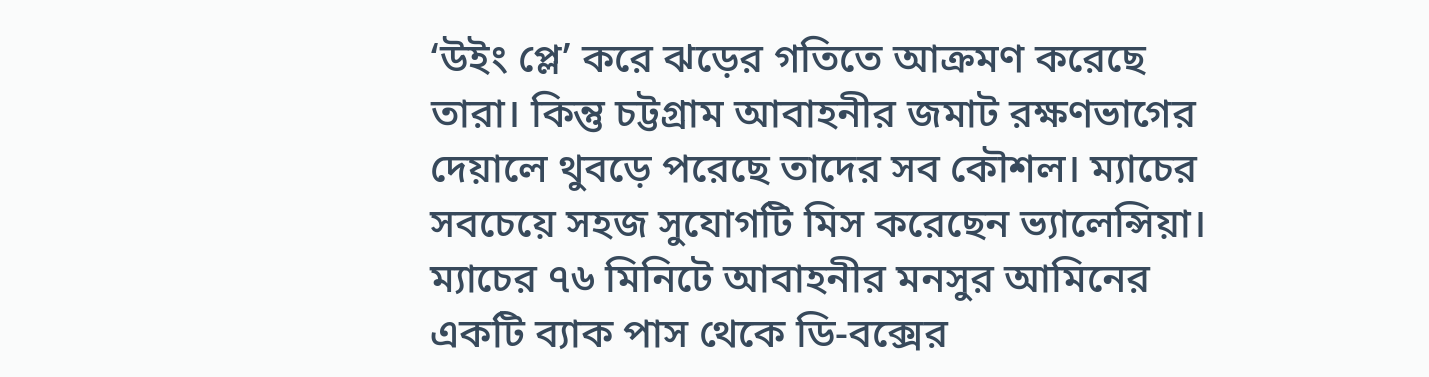‘উইং প্লে’ করে ঝড়ের গতিতে আক্রমণ করেছে তারা। কিন্তু চট্টগ্রাম আবাহনীর জমাট রক্ষণভাগের দেয়ালে থুবড়ে পরেছে তাদের সব কৌশল। ম্যাচের সবচেয়ে সহজ সুযোগটি মিস করেছেন ভ্যালেন্সিয়া। ম্যাচের ৭৬ মিনিটে আবাহনীর মনসুর আমিনের একটি ব্যাক পাস থেকে ডি-বক্সের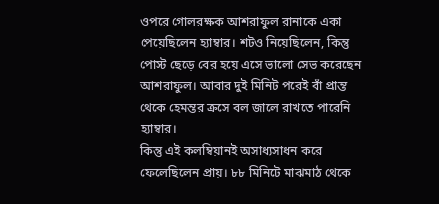ওপরে গোলরক্ষক আশরাফুল রানাকে একা পেয়েছিলেন হ্যাম্বার। শটও নিয়েছিলেন, কিন্তু পোস্ট ছেড়ে বের হয়ে এসে ভালো সেভ করেছেন আশরাফুল। আবার দুই মিনিট পরেই বাঁ প্রান্ত থেকে হেমন্তর ক্রসে বল জালে রাখতে পারেনি হ্যাম্বার।
কিন্তু এই কলম্বিয়ানই অসাধ্যসাধন করে ফেলেছিলেন প্রায়। ৮৮ মিনিটে মাঝমাঠ থেকে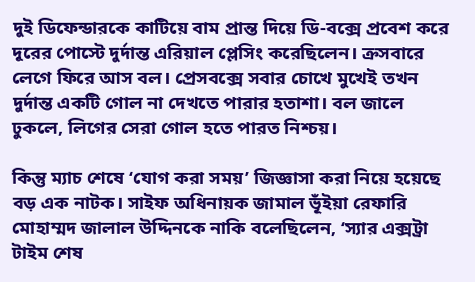দুই ডিফেন্ডারকে কাটিয়ে বাম প্রান্ত দিয়ে ডি-বক্সে প্রবেশ করে দূরের পোস্টে দুর্দান্ত এরিয়াল প্লেসিং করেছিলেন। ক্রসবারে লেগে ফিরে আস বল। প্রেসবক্সে সবার চোখে মুখেই তখন দুর্দান্ত একটি গোল না দেখতে পারার হতাশা। বল জালে ঢুকলে, লিগের সেরা গোল হতে পারত নিশ্চয়।

কিন্তু ম্যাচ শেষে ‘যোগ করা সময়’ জিজ্ঞাসা করা নিয়ে হয়েছে বড় এক নাটক। সাইফ অধিনায়ক জামাল ভূঁইয়া রেফারি মোহাম্মদ জালাল উদ্দিনকে নাকি বলেছিলেন, ‘স্যার এক্সট্রা টাইম শেষ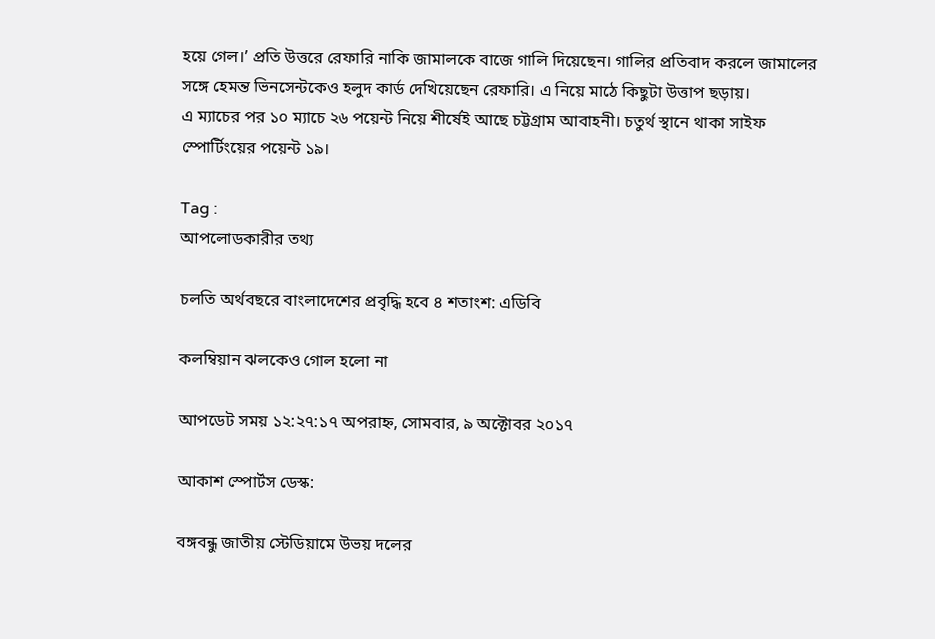হয়ে গেল।’ প্রতি উত্তরে রেফারি নাকি জামালকে বাজে গালি দিয়েছেন। গালির প্রতিবাদ করলে জামালের সঙ্গে হেমন্ত ভিনসেন্টকেও হলুদ কার্ড দেখিয়েছেন রেফারি। এ নিয়ে মাঠে কিছুটা উত্তাপ ছড়ায়।
এ ম্যাচের পর ১০ ম্যাচে ২৬ পয়েন্ট নিয়ে শীর্ষেই আছে চট্টগ্রাম আবাহনী। চতুর্থ স্থানে থাকা সাইফ স্পোর্টিংয়ের পয়েন্ট ১৯।

Tag :
আপলোডকারীর তথ্য

চলতি অর্থবছরে বাংলাদেশের প্রবৃদ্ধি হবে ৪ শতাংশ: এডিবি

কলম্বিয়ান ঝলকেও গোল হলো না

আপডেট সময় ১২:২৭:১৭ অপরাহ্ন, সোমবার, ৯ অক্টোবর ২০১৭

আকাশ স্পোর্টস ডেস্ক:

বঙ্গবন্ধু জাতীয় স্টেডিয়ামে উভয় দলের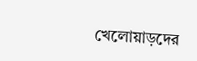খেলোয়াড়দের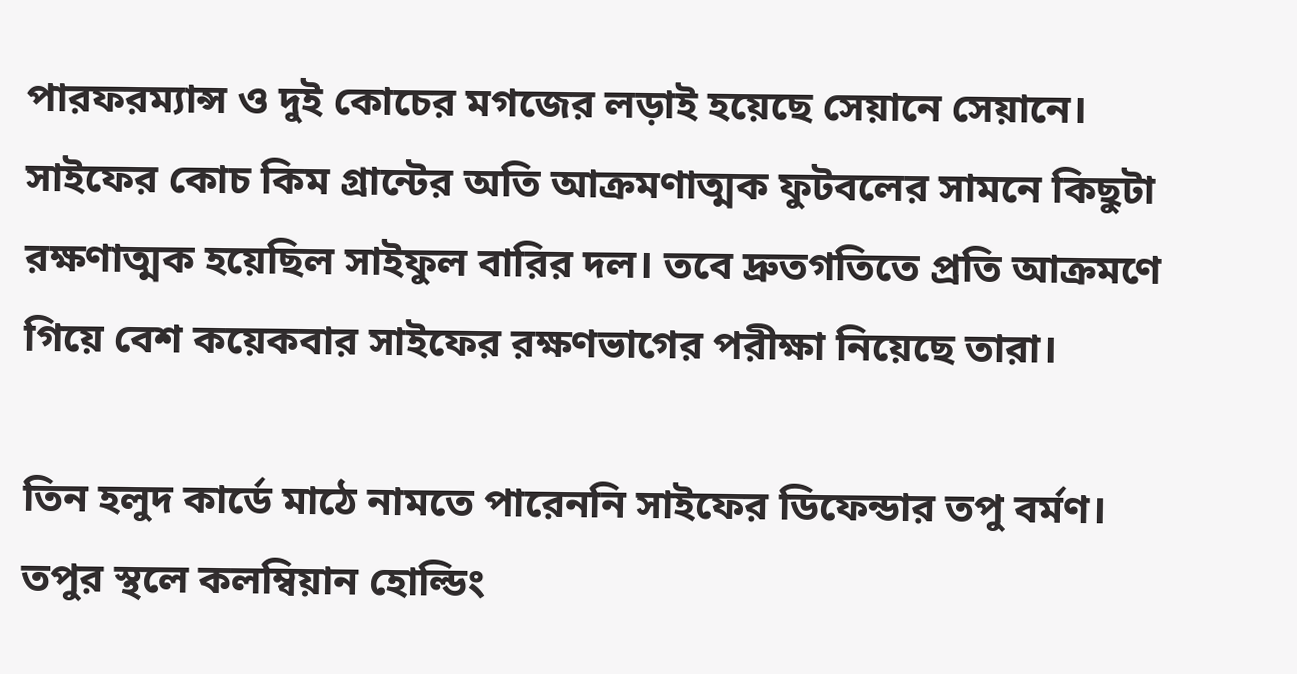পারফরম্যান্স ও দুই কোচের মগজের লড়াই হয়েছে সেয়ানে সেয়ানে। সাইফের কোচ কিম গ্রান্টের অতি আক্রমণাত্মক ফুটবলের সামনে কিছুটা রক্ষণাত্মক হয়েছিল সাইফুল বারির দল। তবে দ্রুতগতিতে প্রতি আক্রমণে গিয়ে বেশ কয়েকবার সাইফের রক্ষণভাগের পরীক্ষা নিয়েছে তারা।

তিন হলুদ কার্ডে মাঠে নামতে পারেননি সাইফের ডিফেন্ডার তপু বর্মণ। তপুর স্থলে কলম্বিয়ান হোল্ডিং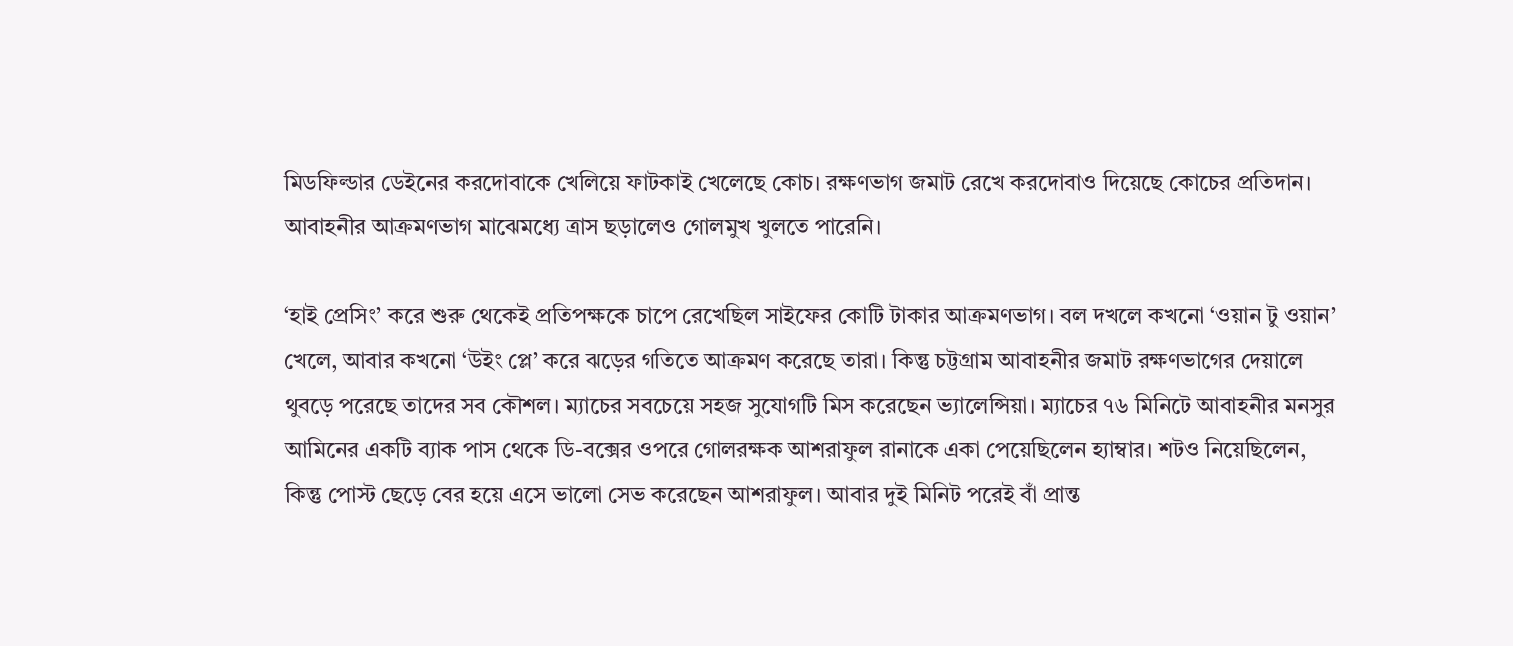মিডফিল্ডার ডেইনের করদোবাকে খেলিয়ে ফাটকাই খেলেছে কোচ। রক্ষণভাগ জমাট রেখে করদোবাও দিয়েছে কোচের প্রতিদান। আবাহনীর আক্রমণভাগ মাঝেমধ্যে ত্রাস ছড়ালেও গোলমুখ খুলতে পারেনি।

‘হাই প্রেসিং’ করে শুরু থেকেই প্রতিপক্ষকে চাপে রেখেছিল সাইফের কোটি টাকার আক্রমণভাগ। বল দখলে কখনো ‘ওয়ান টু ওয়ান’ খেলে, আবার কখনো ‘উইং প্লে’ করে ঝড়ের গতিতে আক্রমণ করেছে তারা। কিন্তু চট্টগ্রাম আবাহনীর জমাট রক্ষণভাগের দেয়ালে থুবড়ে পরেছে তাদের সব কৌশল। ম্যাচের সবচেয়ে সহজ সুযোগটি মিস করেছেন ভ্যালেন্সিয়া। ম্যাচের ৭৬ মিনিটে আবাহনীর মনসুর আমিনের একটি ব্যাক পাস থেকে ডি-বক্সের ওপরে গোলরক্ষক আশরাফুল রানাকে একা পেয়েছিলেন হ্যাম্বার। শটও নিয়েছিলেন, কিন্তু পোস্ট ছেড়ে বের হয়ে এসে ভালো সেভ করেছেন আশরাফুল। আবার দুই মিনিট পরেই বাঁ প্রান্ত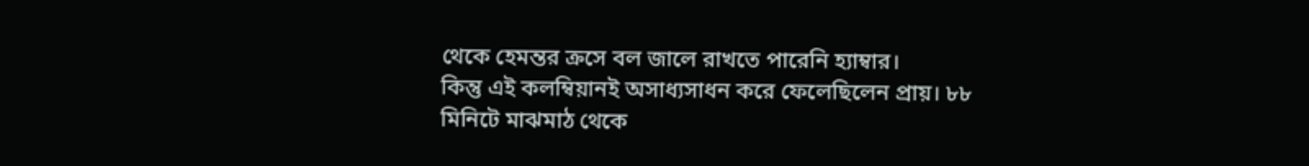থেকে হেমন্তর ক্রসে বল জালে রাখতে পারেনি হ্যাম্বার।
কিন্তু এই কলম্বিয়ানই অসাধ্যসাধন করে ফেলেছিলেন প্রায়। ৮৮ মিনিটে মাঝমাঠ থেকে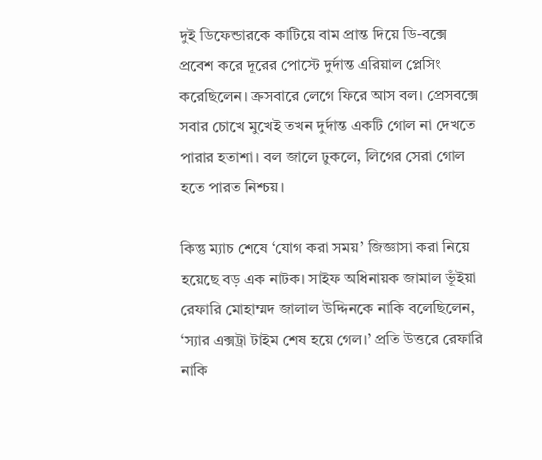দুই ডিফেন্ডারকে কাটিয়ে বাম প্রান্ত দিয়ে ডি-বক্সে প্রবেশ করে দূরের পোস্টে দুর্দান্ত এরিয়াল প্লেসিং করেছিলেন। ক্রসবারে লেগে ফিরে আস বল। প্রেসবক্সে সবার চোখে মুখেই তখন দুর্দান্ত একটি গোল না দেখতে পারার হতাশা। বল জালে ঢুকলে, লিগের সেরা গোল হতে পারত নিশ্চয়।

কিন্তু ম্যাচ শেষে ‘যোগ করা সময়’ জিজ্ঞাসা করা নিয়ে হয়েছে বড় এক নাটক। সাইফ অধিনায়ক জামাল ভূঁইয়া রেফারি মোহাম্মদ জালাল উদ্দিনকে নাকি বলেছিলেন, ‘স্যার এক্সট্রা টাইম শেষ হয়ে গেল।’ প্রতি উত্তরে রেফারি নাকি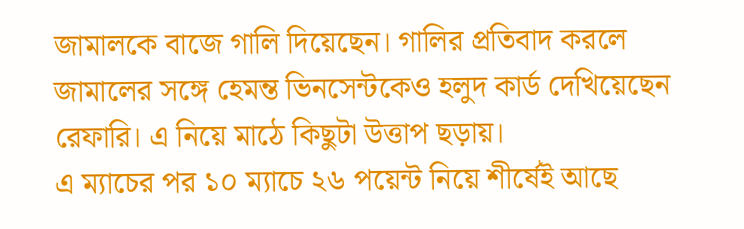জামালকে বাজে গালি দিয়েছেন। গালির প্রতিবাদ করলে জামালের সঙ্গে হেমন্ত ভিনসেন্টকেও হলুদ কার্ড দেখিয়েছেন রেফারি। এ নিয়ে মাঠে কিছুটা উত্তাপ ছড়ায়।
এ ম্যাচের পর ১০ ম্যাচে ২৬ পয়েন্ট নিয়ে শীর্ষেই আছে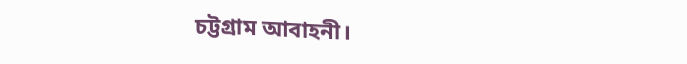চট্টগ্রাম আবাহনী।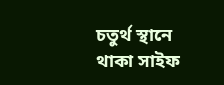চতুর্থ স্থানে থাকা সাইফ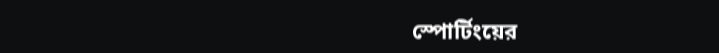স্পোর্টিংয়ের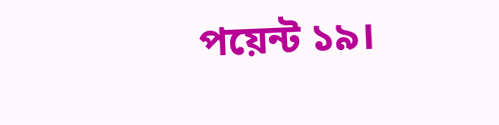পয়েন্ট ১৯।